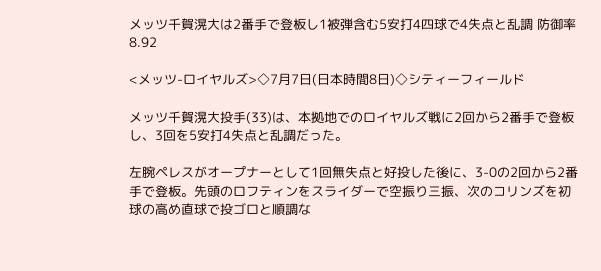メッツ千賀滉大は2番手で登板し1被弾含む5安打4四球で4失点と乱調 防御率8.92

<メッツ-ロイヤルズ>◇7月7日(日本時間8日)◇シティーフィールド

メッツ千賀滉大投手(33)は、本拠地でのロイヤルズ戦に2回から2番手で登板し、3回を5安打4失点と乱調だった。

左腕ペレスがオープナーとして1回無失点と好投した後に、3-0の2回から2番手で登板。先頭のロフティンをスライダーで空振り三振、次のコリンズを初球の高め直球で投ゴロと順調な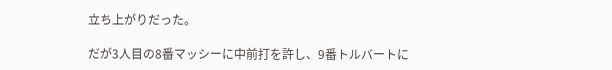立ち上がりだった。

だが3人目の8番マッシーに中前打を許し、9番トルバートに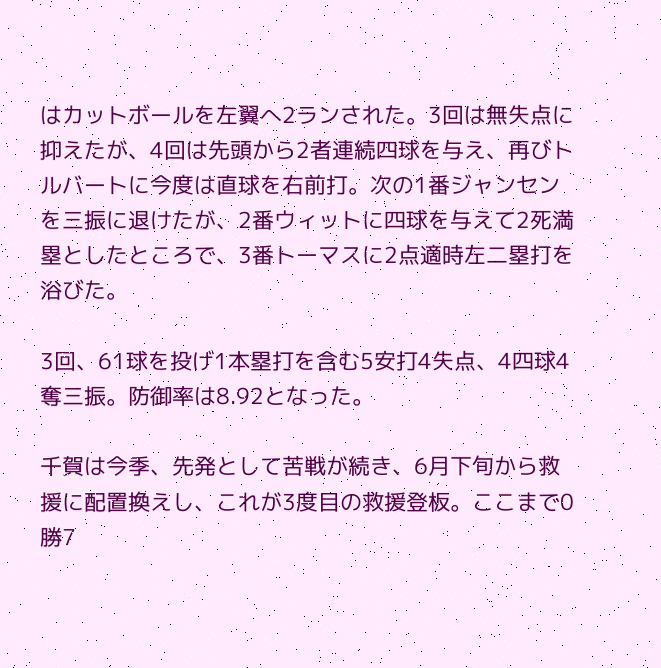はカットボールを左翼へ2ランされた。3回は無失点に抑えたが、4回は先頭から2者連続四球を与え、再びトルバートに今度は直球を右前打。次の1番ジャンセンを三振に退けたが、2番ウィットに四球を与えて2死満塁としたところで、3番トーマスに2点適時左二塁打を浴びた。

3回、61球を投げ1本塁打を含む5安打4失点、4四球4奪三振。防御率は8.92となった。

千賀は今季、先発として苦戦が続き、6月下旬から救援に配置換えし、これが3度目の救援登板。ここまで0勝7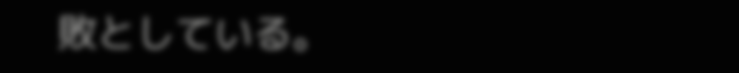敗としている。